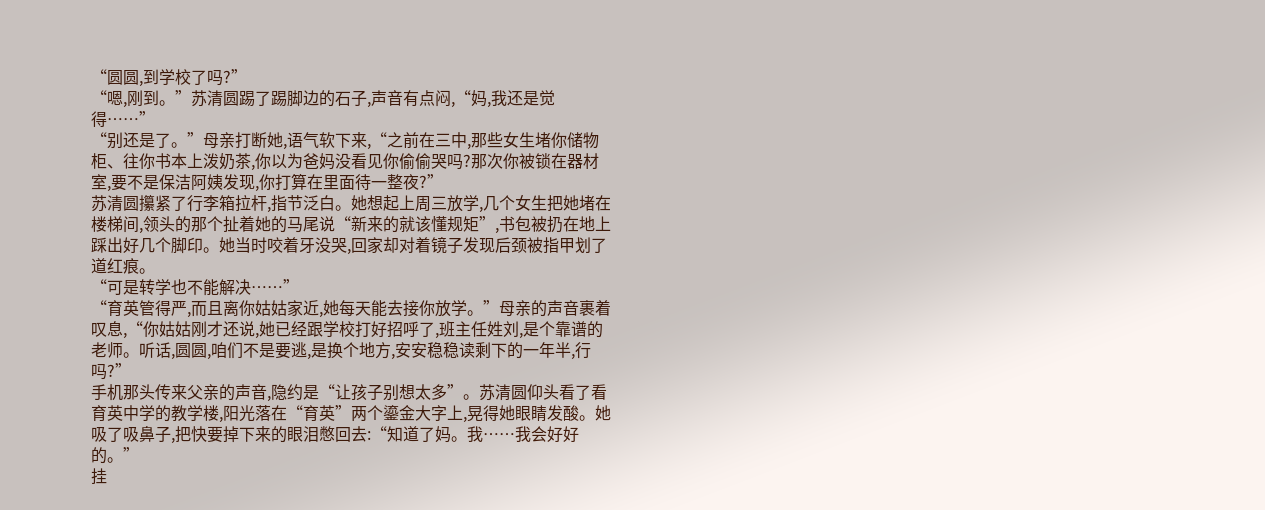“圆圆,到学校了吗?”
“嗯,刚到。”苏清圆踢了踢脚边的石子,声音有点闷,“妈,我还是觉得……”
“别还是了。”母亲打断她,语气软下来,“之前在三中,那些女生堵你储物柜、往你书本上泼奶茶,你以为爸妈没看见你偷偷哭吗?那次你被锁在器材室,要不是保洁阿姨发现,你打算在里面待一整夜?”
苏清圆攥紧了行李箱拉杆,指节泛白。她想起上周三放学,几个女生把她堵在楼梯间,领头的那个扯着她的马尾说“新来的就该懂规矩”,书包被扔在地上踩出好几个脚印。她当时咬着牙没哭,回家却对着镜子发现后颈被指甲划了道红痕。
“可是转学也不能解决……”
“育英管得严,而且离你姑姑家近,她每天能去接你放学。”母亲的声音裹着叹息,“你姑姑刚才还说,她已经跟学校打好招呼了,班主任姓刘,是个靠谱的老师。听话,圆圆,咱们不是要逃,是换个地方,安安稳稳读剩下的一年半,行吗?”
手机那头传来父亲的声音,隐约是“让孩子别想太多”。苏清圆仰头看了看育英中学的教学楼,阳光落在“育英”两个鎏金大字上,晃得她眼睛发酸。她吸了吸鼻子,把快要掉下来的眼泪憋回去:“知道了妈。我……我会好好的。”
挂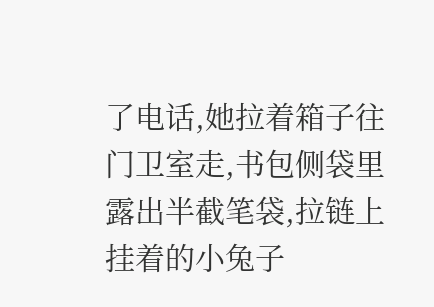了电话,她拉着箱子往门卫室走,书包侧袋里露出半截笔袋,拉链上挂着的小兔子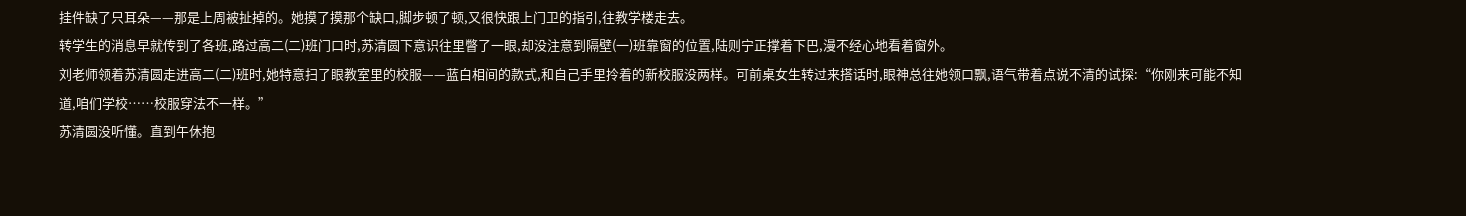挂件缺了只耳朵——那是上周被扯掉的。她摸了摸那个缺口,脚步顿了顿,又很快跟上门卫的指引,往教学楼走去。
转学生的消息早就传到了各班,路过高二(二)班门口时,苏清圆下意识往里瞥了一眼,却没注意到隔壁(一)班靠窗的位置,陆则宁正撑着下巴,漫不经心地看着窗外。
刘老师领着苏清圆走进高二(二)班时,她特意扫了眼教室里的校服——蓝白相间的款式,和自己手里拎着的新校服没两样。可前桌女生转过来搭话时,眼神总往她领口飘,语气带着点说不清的试探:“你刚来可能不知道,咱们学校……校服穿法不一样。”
苏清圆没听懂。直到午休抱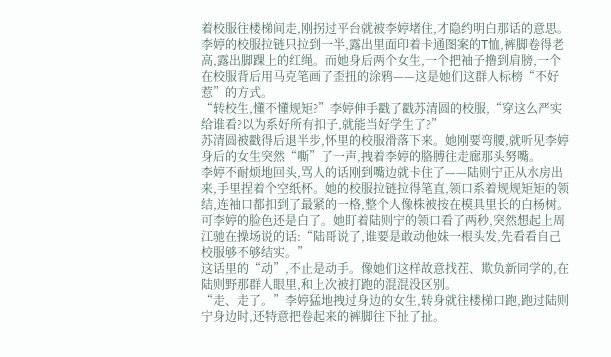着校服往楼梯间走,刚拐过平台就被李婷堵住,才隐约明白那话的意思。
李婷的校服拉链只拉到一半,露出里面印着卡通图案的T恤,裤脚卷得老高,露出脚踝上的红绳。而她身后两个女生,一个把袖子撸到肩膀,一个在校服背后用马克笔画了歪扭的涂鸦——这是她们这群人标榜“不好惹”的方式。
“转校生,懂不懂规矩?”李婷伸手戳了戳苏清圆的校服,“穿这么严实给谁看?以为系好所有扣子,就能当好学生了?”
苏清圆被戳得后退半步,怀里的校服滑落下来。她刚要弯腰,就听见李婷身后的女生突然“嘶”了一声,拽着李婷的胳膊往走廊那头努嘴。
李婷不耐烦地回头,骂人的话刚到嘴边就卡住了——陆则宁正从水房出来,手里捏着个空纸杯。她的校服拉链拉得笔直,领口系着规规矩矩的领结,连袖口都扣到了最紧的一格,整个人像株被按在模具里长的白杨树。
可李婷的脸色还是白了。她盯着陆则宁的领口看了两秒,突然想起上周江驰在操场说的话:“陆哥说了,谁要是敢动他妹一根头发,先看看自己校服够不够结实。”
这话里的“动”,不止是动手。像她们这样故意找茬、欺负新同学的,在陆则野那群人眼里,和上次被打跑的混混没区别。
“走、走了。”李婷猛地拽过身边的女生,转身就往楼梯口跑,跑过陆则宁身边时,还特意把卷起来的裤脚往下扯了扯。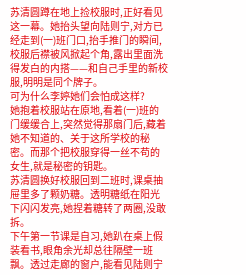苏清圆蹲在地上捡校服时,正好看见这一幕。她抬头望向陆则宁,对方已经走到(一)班门口,抬手推门的瞬间,校服后襟被风掀起个角,露出里面洗得发白的内搭——和自己手里的新校服,明明是同个牌子。
可为什么李婷她们会怕成这样?
她抱着校服站在原地,看着(一)班的门缓缓合上,突然觉得那扇门后,藏着她不知道的、关于这所学校的秘密。而那个把校服穿得一丝不苟的女生,就是秘密的钥匙。
苏清圆换好校服回到二班时,课桌抽屉里多了颗奶糖。透明糖纸在阳光下闪闪发亮,她捏着糖转了两圈,没敢拆。
下午第一节课是自习,她趴在桌上假装看书,眼角余光却总往隔壁一班飘。透过走廊的窗户,能看见陆则宁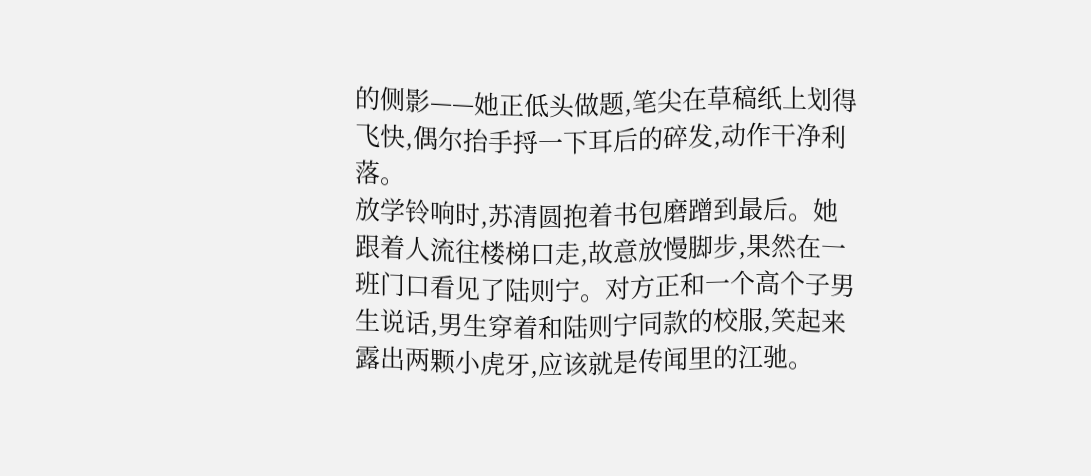的侧影——她正低头做题,笔尖在草稿纸上划得飞快,偶尔抬手捋一下耳后的碎发,动作干净利落。
放学铃响时,苏清圆抱着书包磨蹭到最后。她跟着人流往楼梯口走,故意放慢脚步,果然在一班门口看见了陆则宁。对方正和一个高个子男生说话,男生穿着和陆则宁同款的校服,笑起来露出两颗小虎牙,应该就是传闻里的江驰。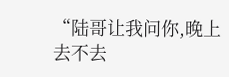“陆哥让我问你,晚上去不去